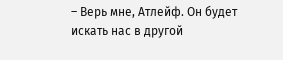– Верь мне, Атлейф. Он будет искать нас в другой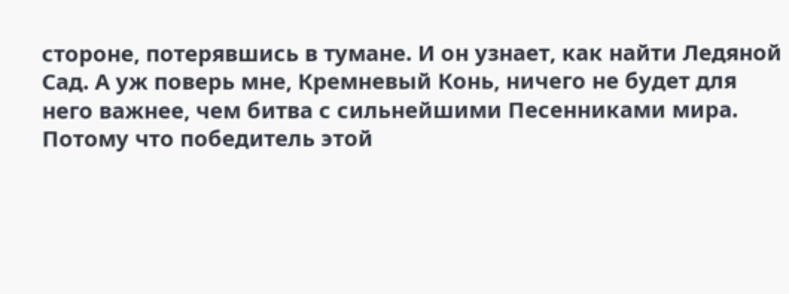стороне, потерявшись в тумане. И он узнает, как найти Ледяной Сад. А уж поверь мне, Кремневый Конь, ничего не будет для него важнее, чем битва с сильнейшими Песенниками мира. Потому что победитель этой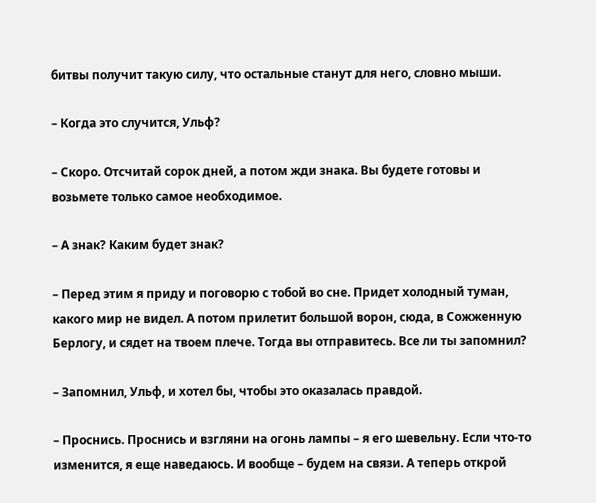битвы получит такую силу, что остальные станут для него, словно мыши.

– Когда это случится, Ульф?

– Скоро. Отсчитай сорок дней, а потом жди знака. Вы будете готовы и возьмете только самое необходимое.

– А знак? Каким будет знак?

– Перед этим я приду и поговорю с тобой во сне. Придет холодный туман, какого мир не видел. А потом прилетит большой ворон, сюда, в Сожженную Берлогу, и сядет на твоем плече. Тогда вы отправитесь. Все ли ты запомнил?

– Запомнил, Ульф, и хотел бы, чтобы это оказалась правдой.

– Проснись. Проснись и взгляни на огонь лампы – я его шевельну. Если что-то изменится, я еще наведаюсь. И вообще – будем на связи. А теперь открой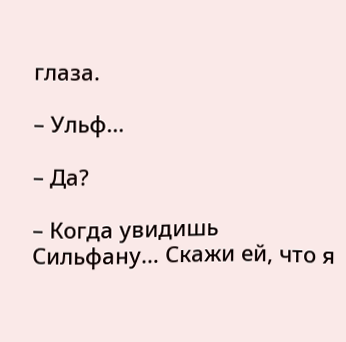глаза.

– Ульф…

– Да?

– Когда увидишь Сильфану… Скажи ей, что я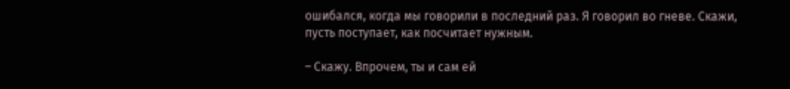ошибался, когда мы говорили в последний раз. Я говорил во гневе. Скажи, пусть поступает, как посчитает нужным.

– Скажу. Впрочем, ты и сам ей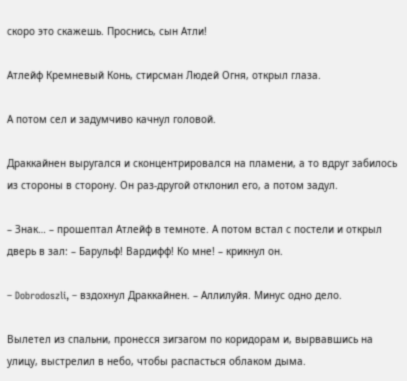скоро это скажешь. Проснись, сын Атли!

Атлейф Кремневый Конь, стирсман Людей Огня, открыл глаза.

А потом сел и задумчиво качнул головой.

Драккайнен выругался и сконцентрировался на пламени, а то вдруг забилось из стороны в сторону. Он раз-другой отклонил его, а потом задул.

– Знак… – прошептал Атлейф в темноте. А потом встал с постели и открыл дверь в зал: – Барульф! Вардифф! Ко мне! – крикнул он.

– Dobrodoszli, – вздохнул Драккайнен. – Аллилуйя. Минус одно дело.

Вылетел из спальни, пронесся зигзагом по коридорам и, вырвавшись на улицу, выстрелил в небо, чтобы распасться облаком дыма.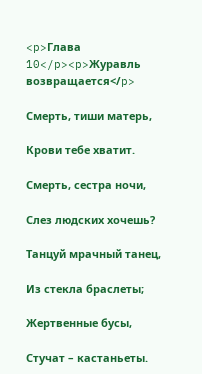<p>Глава 10</p><p>Журавль возвращается</p>

Смерть, тиши матерь,

Крови тебе хватит.

Смерть, сестра ночи,

Слез людских хочешь?

Танцуй мрачный танец,

Из стекла браслеты;

Жертвенные бусы,

Стучат – кастаньеты.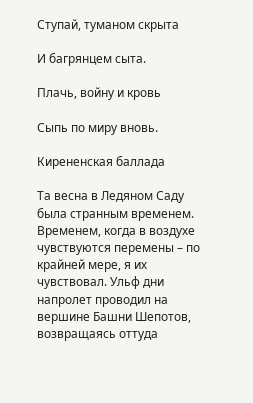Ступай, туманом скрыта

И багрянцем сыта.

Плачь, войну и кровь

Сыпь по миру вновь.

Кирененская баллада

Та весна в Ледяном Саду была странным временем. Временем, когда в воздухе чувствуются перемены – по крайней мере, я их чувствовал. Ульф дни напролет проводил на вершине Башни Шепотов, возвращаясь оттуда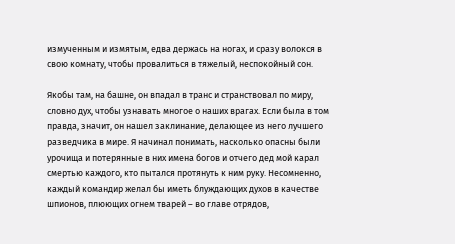измученным и измятым, едва держась на ногах, и сразу волокся в свою комнату, чтобы провалиться в тяжелый, неспокойный сон.

Якобы там, на башне, он впадал в транс и странствовал по миру, словно дух, чтобы узнавать многое о наших врагах. Если была в том правда, значит, он нашел заклинание, делающее из него лучшего разведчика в мире. Я начинал понимать, насколько опасны были урочища и потерянные в них имена богов и отчего дед мой карал смертью каждого, кто пытался протянуть к ним руку. Несомненно, каждый командир желал бы иметь блуждающих духов в качестве шпионов, плюющих огнем тварей – во главе отрядов,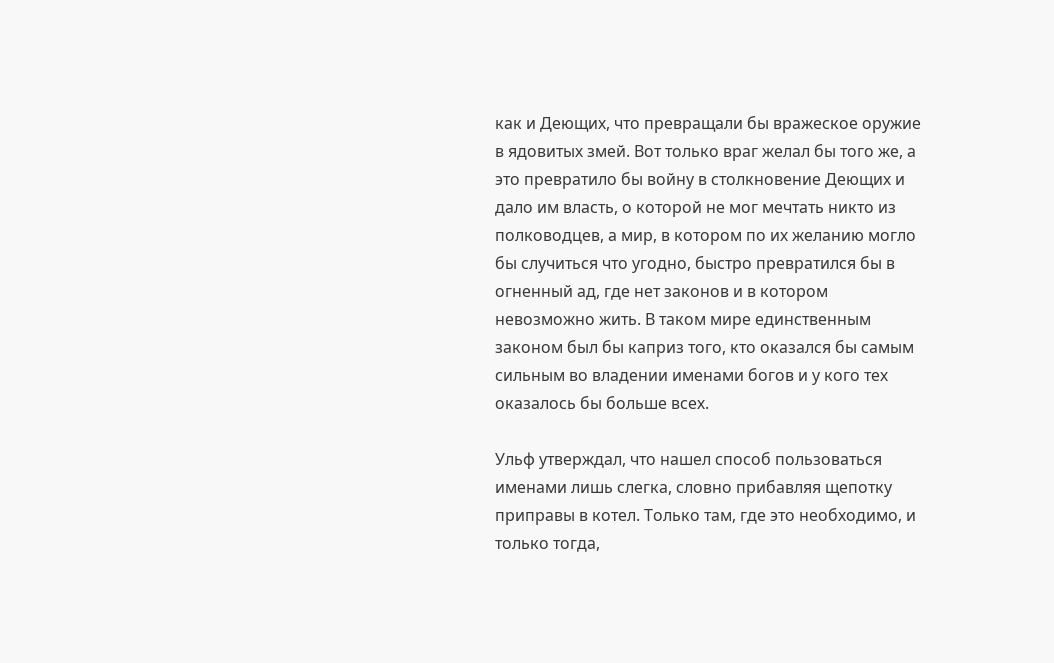как и Деющих, что превращали бы вражеское оружие в ядовитых змей. Вот только враг желал бы того же, а это превратило бы войну в столкновение Деющих и дало им власть, о которой не мог мечтать никто из полководцев, а мир, в котором по их желанию могло бы случиться что угодно, быстро превратился бы в огненный ад, где нет законов и в котором невозможно жить. В таком мире единственным законом был бы каприз того, кто оказался бы самым сильным во владении именами богов и у кого тех оказалось бы больше всех.

Ульф утверждал, что нашел способ пользоваться именами лишь слегка, словно прибавляя щепотку приправы в котел. Только там, где это необходимо, и только тогда,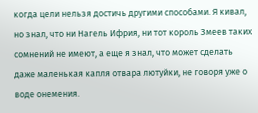когда цели нельзя достичь другими способами. Я кивал, но знал, что ни Нагель Ифрия, ни тот король Змеев таких сомнений не имеют, а еще я знал, что может сделать даже маленькая капля отвара лютуйки, не говоря уже о воде онемения.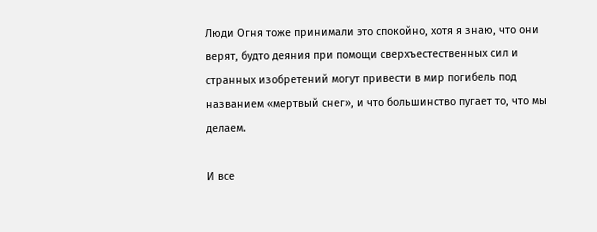Люди Огня тоже принимали это спокойно, хотя я знаю, что они верят, будто деяния при помощи сверхъестественных сил и странных изобретений могут привести в мир погибель под названием «мертвый снег», и что большинство пугает то, что мы делаем.

И все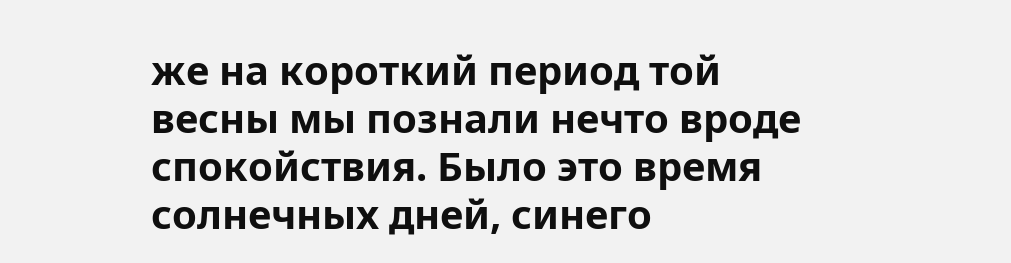же на короткий период той весны мы познали нечто вроде спокойствия. Было это время солнечных дней, синего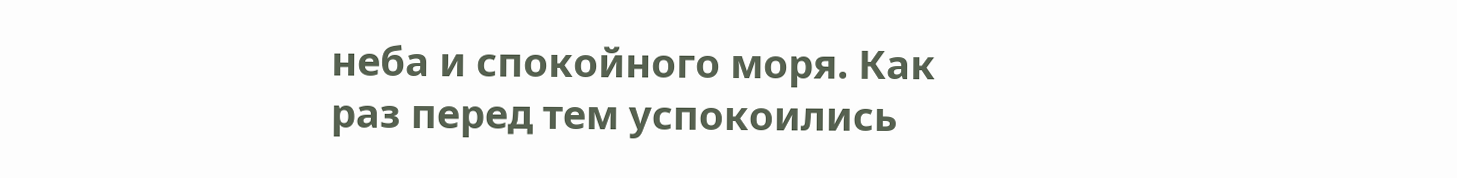неба и спокойного моря. Как раз перед тем успокоились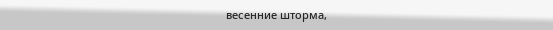весенние шторма,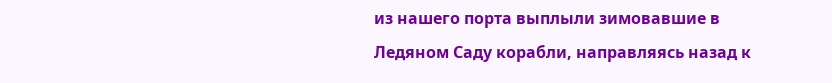из нашего порта выплыли зимовавшие в Ледяном Саду корабли, направляясь назад к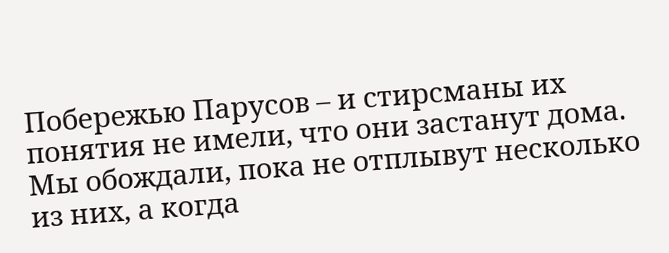Побережью Парусов – и стирсманы их понятия не имели, что они застанут дома. Мы обождали, пока не отплывут несколько из них, а когда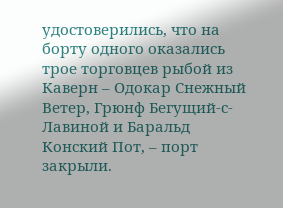удостоверились, что на борту одного оказались трое торговцев рыбой из Каверн – Одокар Снежный Ветер, Грюнф Бегущий-с-Лавиной и Баральд Конский Пот, – порт закрыли.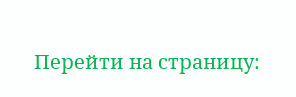Перейти на страницу: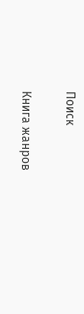Поиск

Книга жанров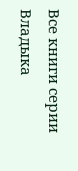Все книги серии Владыка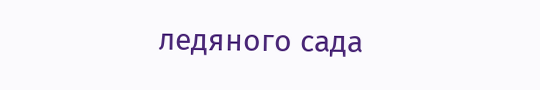ледяного сада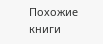Похожие книги